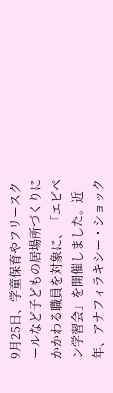9月25日、学童保育やフリースクールなど子どもの居場所づくりにかかわる職員を対象に、「エピペン学習会」を開催しました。近年、アナフィラキシー・ショック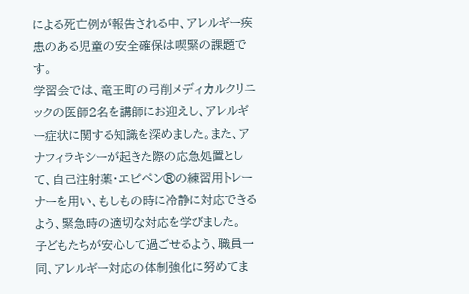による死亡例が報告される中、アレルギー疾患のある児童の安全確保は喫緊の課題です。
学習会では、竜王町の弓削メディカルクリニックの医師2名を講師にお迎えし、アレルギー症状に関する知識を深めました。また、アナフィラキシーが起きた際の応急処置として、自己注射薬・エピペン®の練習用トレーナーを用い、もしもの時に冷静に対応できるよう、緊急時の適切な対応を学びました。
子どもたちが安心して過ごせるよう、職員一同、アレルギー対応の体制強化に努めてま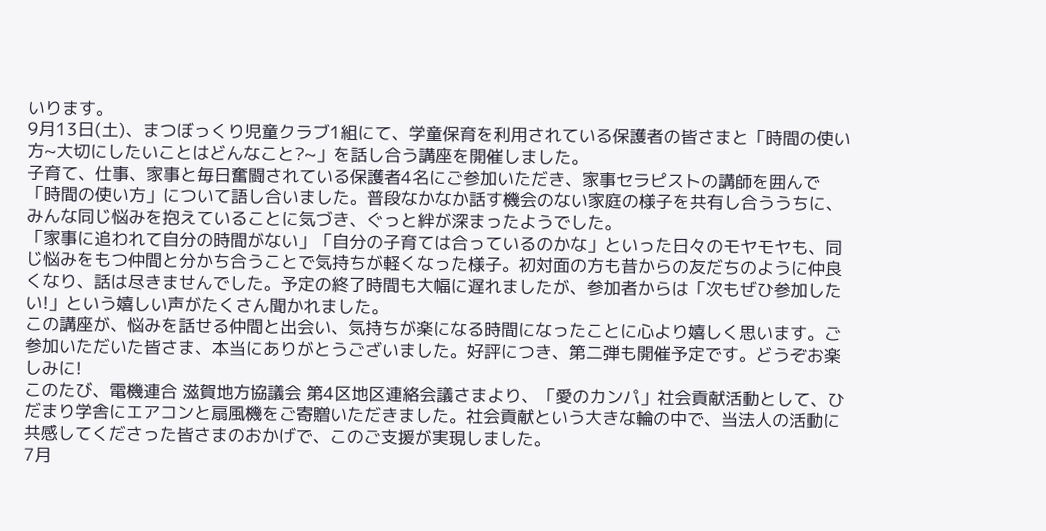いります。
9月13日(土)、まつぼっくり児童クラブ1組にて、学童保育を利用されている保護者の皆さまと「時間の使い方~大切にしたいことはどんなこと?~」を話し合う講座を開催しました。
子育て、仕事、家事と毎日奮闘されている保護者4名にご参加いただき、家事セラピストの講師を囲んで「時間の使い方」について語し合いました。普段なかなか話す機会のない家庭の様子を共有し合ううちに、みんな同じ悩みを抱えていることに気づき、ぐっと絆が深まったようでした。
「家事に追われて自分の時間がない」「自分の子育ては合っているのかな」といった日々のモヤモヤも、同じ悩みをもつ仲間と分かち合うことで気持ちが軽くなった様子。初対面の方も昔からの友だちのように仲良くなり、話は尽きませんでした。予定の終了時間も大幅に遅れましたが、参加者からは「次もぜひ参加したい!」という嬉しい声がたくさん聞かれました。
この講座が、悩みを話せる仲間と出会い、気持ちが楽になる時間になったことに心より嬉しく思います。ご参加いただいた皆さま、本当にありがとうございました。好評につき、第二弾も開催予定です。どうぞお楽しみに!
このたび、電機連合 滋賀地方協議会 第4区地区連絡会議さまより、「愛のカンパ」社会貢献活動として、ひだまり学舎にエアコンと扇風機をご寄贈いただきました。社会貢献という大きな輪の中で、当法人の活動に共感してくださった皆さまのおかげで、このご支援が実現しました。
7月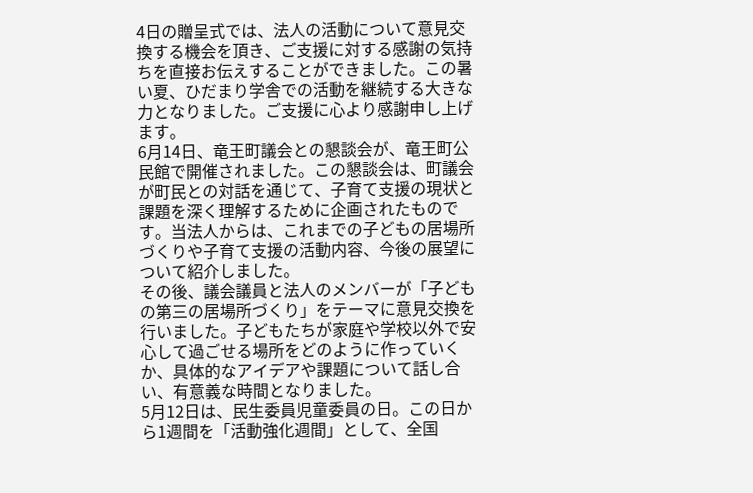4日の贈呈式では、法人の活動について意見交換する機会を頂き、ご支援に対する感謝の気持ちを直接お伝えすることができました。この暑い夏、ひだまり学舎での活動を継続する大きな力となりました。ご支援に心より感謝申し上げます。
6月14日、竜王町議会との懇談会が、竜王町公民館で開催されました。この懇談会は、町議会が町民との対話を通じて、子育て支援の現状と課題を深く理解するために企画されたものです。当法人からは、これまでの子どもの居場所づくりや子育て支援の活動内容、今後の展望について紹介しました。
その後、議会議員と法人のメンバーが「子どもの第三の居場所づくり」をテーマに意見交換を行いました。子どもたちが家庭や学校以外で安心して過ごせる場所をどのように作っていくか、具体的なアイデアや課題について話し合い、有意義な時間となりました。
5月12日は、民生委員児童委員の日。この日から1週間を「活動強化週間」として、全国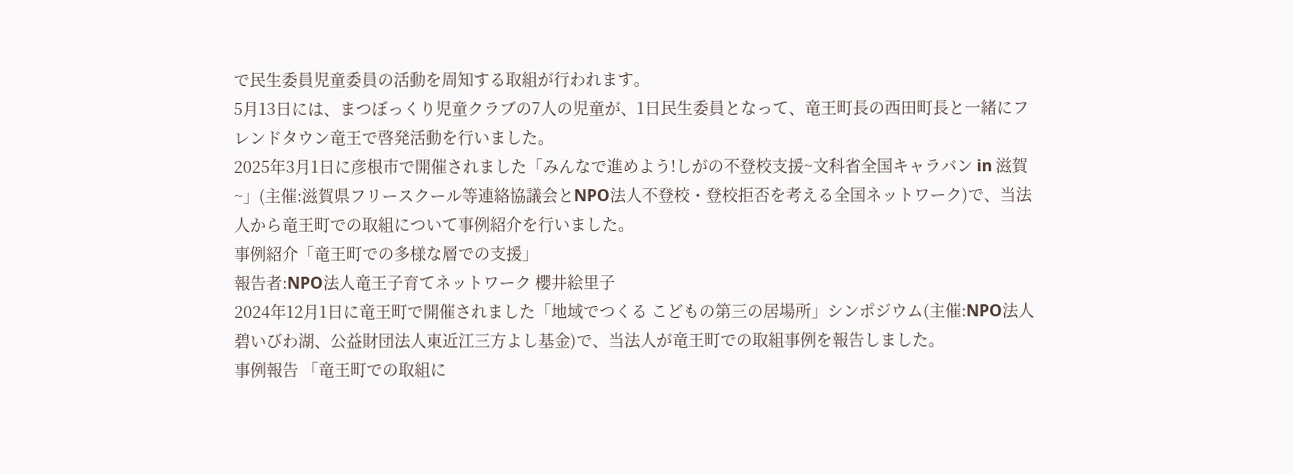で民生委員児童委員の活動を周知する取組が行われます。
5月13日には、まつぼっくり児童クラブの7人の児童が、1日民生委員となって、竜王町長の西田町長と一緒にフレンドタウン竜王で啓発活動を行いました。
2025年3月1日に彦根市で開催されました「みんなで進めよう!しがの不登校支援~文科省全国キャラバン in 滋賀~」(主催:滋賀県フリースクール等連絡協議会とNPO法人不登校・登校拒否を考える全国ネットワーク)で、当法人から竜王町での取組について事例紹介を行いました。
事例紹介「竜王町での多様な層での支援」
報告者:NPO法人竜王子育てネットワーク 櫻井絵里子
2024年12月1日に竜王町で開催されました「地域でつくる こどもの第三の居場所」シンポジウム(主催:NPO法人碧いびわ湖、公益財団法人東近江三方よし基金)で、当法人が竜王町での取組事例を報告しました。
事例報告 「竜王町での取組に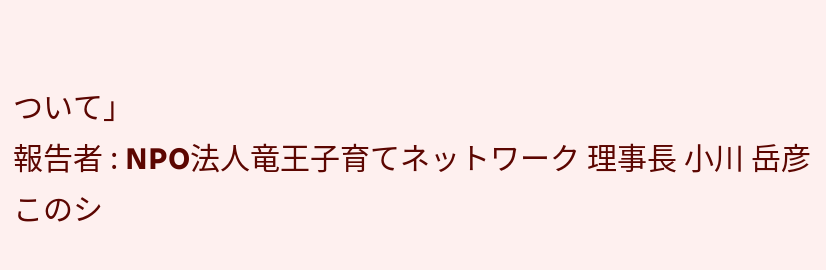ついて」
報告者 : NPO法人竜王子育てネットワーク 理事長 小川 岳彦
このシ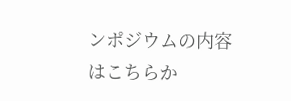ンポジウムの内容はこちらか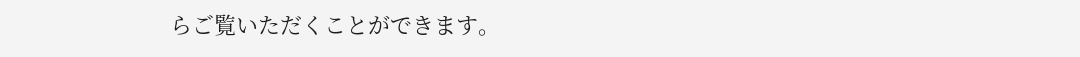らご覧いただくことができます。